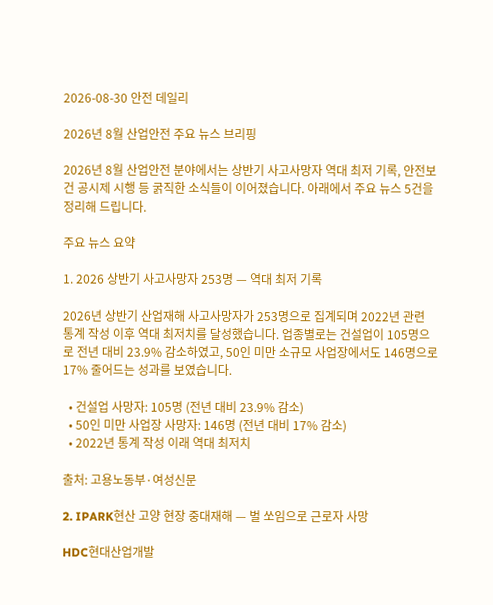2026-08-30 안전 데일리

2026년 8월 산업안전 주요 뉴스 브리핑

2026년 8월 산업안전 분야에서는 상반기 사고사망자 역대 최저 기록, 안전보건 공시제 시행 등 굵직한 소식들이 이어졌습니다. 아래에서 주요 뉴스 5건을 정리해 드립니다.

주요 뉴스 요약

1. 2026 상반기 사고사망자 253명 — 역대 최저 기록

2026년 상반기 산업재해 사고사망자가 253명으로 집계되며 2022년 관련 통계 작성 이후 역대 최저치를 달성했습니다. 업종별로는 건설업이 105명으로 전년 대비 23.9% 감소하였고, 50인 미만 소규모 사업장에서도 146명으로 17% 줄어드는 성과를 보였습니다.

  • 건설업 사망자: 105명 (전년 대비 23.9% 감소)
  • 50인 미만 사업장 사망자: 146명 (전년 대비 17% 감소)
  • 2022년 통계 작성 이래 역대 최저치

출처: 고용노동부·여성신문

2. IPARK현산 고양 현장 중대재해 — 벌 쏘임으로 근로자 사망

HDC현대산업개발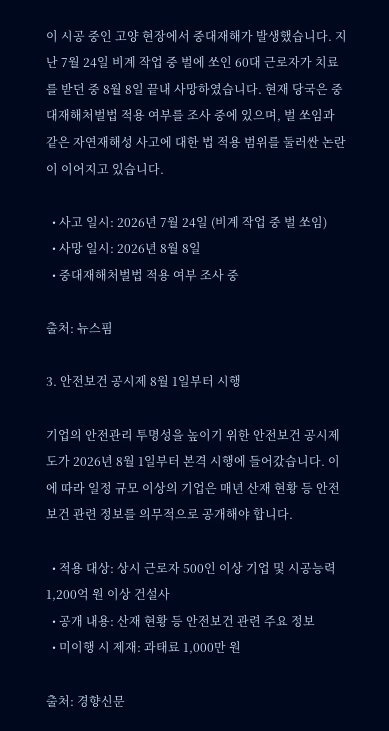이 시공 중인 고양 현장에서 중대재해가 발생했습니다. 지난 7월 24일 비계 작업 중 벌에 쏘인 60대 근로자가 치료를 받던 중 8월 8일 끝내 사망하였습니다. 현재 당국은 중대재해처벌법 적용 여부를 조사 중에 있으며, 벌 쏘임과 같은 자연재해성 사고에 대한 법 적용 범위를 둘러싼 논란이 이어지고 있습니다.

  • 사고 일시: 2026년 7월 24일 (비계 작업 중 벌 쏘임)
  • 사망 일시: 2026년 8월 8일
  • 중대재해처벌법 적용 여부 조사 중

출처: 뉴스핌

3. 안전보건 공시제 8월 1일부터 시행

기업의 안전관리 투명성을 높이기 위한 안전보건 공시제도가 2026년 8월 1일부터 본격 시행에 들어갔습니다. 이에 따라 일정 규모 이상의 기업은 매년 산재 현황 등 안전보건 관련 정보를 의무적으로 공개해야 합니다.

  • 적용 대상: 상시 근로자 500인 이상 기업 및 시공능력 1,200억 원 이상 건설사
  • 공개 내용: 산재 현황 등 안전보건 관련 주요 정보
  • 미이행 시 제재: 과태료 1,000만 원

출처: 경향신문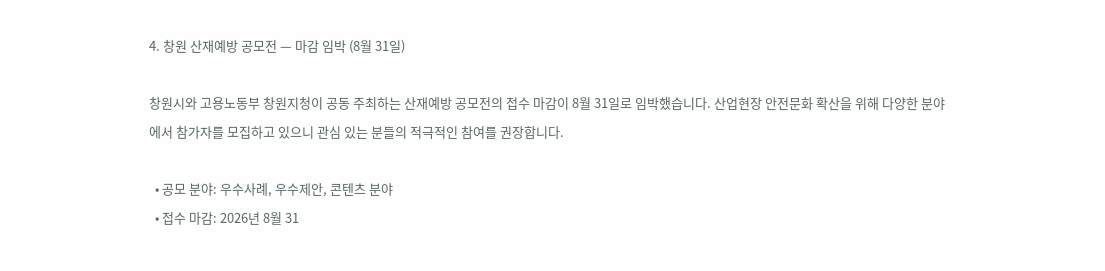4. 창원 산재예방 공모전 — 마감 임박 (8월 31일)

창원시와 고용노동부 창원지청이 공동 주최하는 산재예방 공모전의 접수 마감이 8월 31일로 임박했습니다. 산업현장 안전문화 확산을 위해 다양한 분야에서 참가자를 모집하고 있으니 관심 있는 분들의 적극적인 참여를 권장합니다.

  • 공모 분야: 우수사례, 우수제안, 콘텐츠 분야
  • 접수 마감: 2026년 8월 31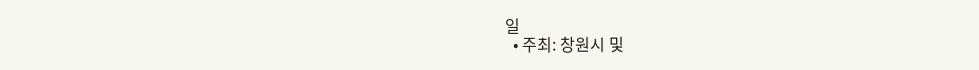일
  • 주최: 창원시 및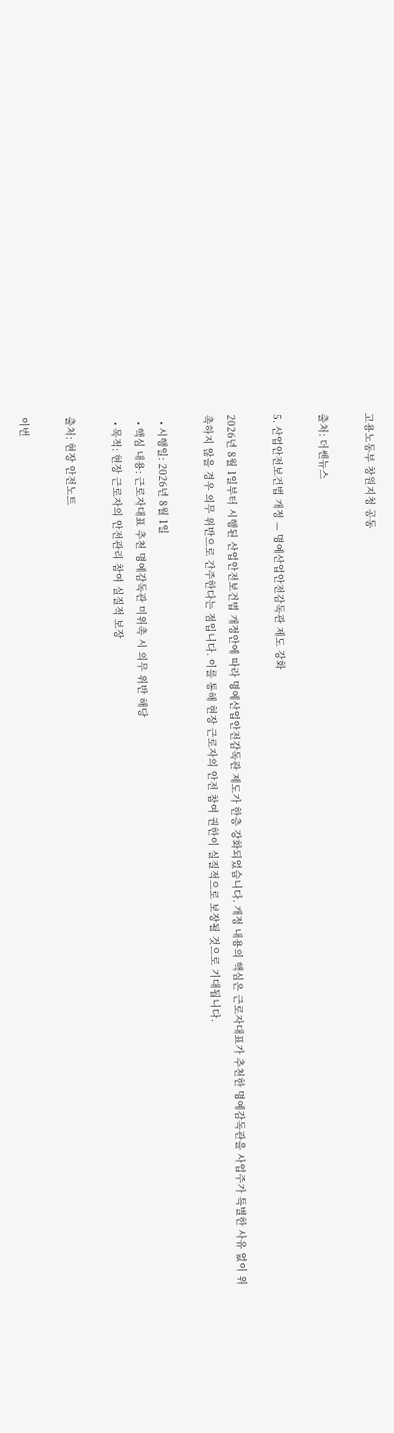고용노동부 창원지청 공동

출처: 더쎈뉴스

5. 산업안전보건법 개정 — 명예산업안전감독관 제도 강화

2026년 8월 1일부터 시행된 산업안전보건법 개정안에 따라 명예산업안전감독관 제도가 한층 강화되었습니다. 개정 내용의 핵심은 근로자대표가 추천한 명예감독관을 사업주가 특별한 사유 없이 위촉하지 않을 경우 의무 위반으로 간주한다는 점입니다. 이를 통해 현장 근로자의 안전 참여 권한이 실질적으로 보장될 것으로 기대됩니다.

  • 시행일: 2026년 8월 1일
  • 핵심 내용: 근로자대표 추천 명예감독관 미위촉 시 의무 위반 해당
  • 목적: 현장 근로자의 안전관리 참여 실질적 보장

출처: 현장 안전노트

이번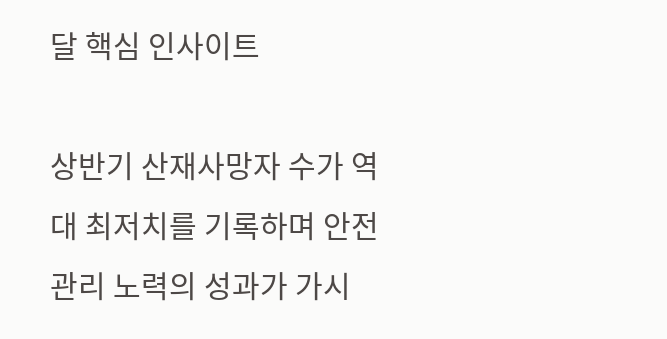달 핵심 인사이트

상반기 산재사망자 수가 역대 최저치를 기록하며 안전관리 노력의 성과가 가시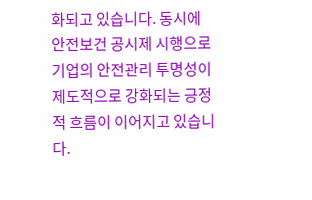화되고 있습니다. 동시에 안전보건 공시제 시행으로 기업의 안전관리 투명성이 제도적으로 강화되는 긍정적 흐름이 이어지고 있습니다.